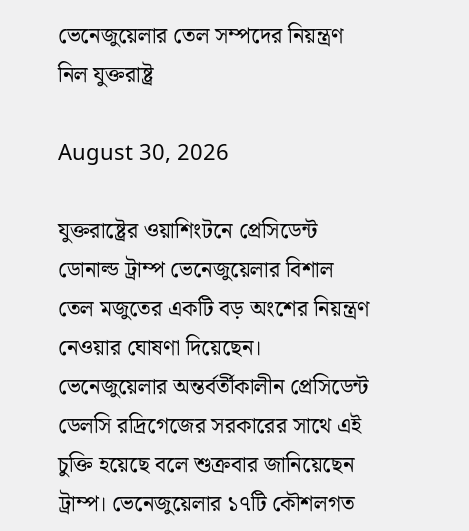ভেনেজুয়েলার তেল সম্পদের নিয়ন্ত্রণ নিল যুক্তরাষ্ট্র

August 30, 2026

যুক্তরাষ্ট্রের ওয়াশিংটনে প্রেসিডেন্ট ডোনাল্ড ট্রাম্প ভেনেজুয়েলার বিশাল তেল মজুতের একটি বড় অংশের নিয়ন্ত্রণ নেওয়ার ঘোষণা দিয়েছেন। ভেনেজুয়েলার অন্তর্বর্তীকালীন প্রেসিডেন্ট ডেলসি রদ্রিগেজের সরকারের সাথে এই চুক্তি হয়েছে বলে শুক্রবার জানিয়েছেন ট্রাম্প। ভেনেজুয়েলার ১৭টি কৌশলগত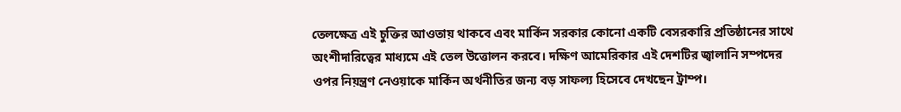তেলক্ষেত্র এই চুক্তির আওতায় থাকবে এবং মার্কিন সরকার কোনো একটি বেসরকারি প্রতিষ্ঠানের সাথে অংশীদারিত্বের মাধ্যমে এই তেল উত্তোলন করবে। দক্ষিণ আমেরিকার এই দেশটির জ্বালানি সম্পদের ওপর নিয়ন্ত্রণ নেওয়াকে মার্কিন অর্থনীতির জন্য বড় সাফল্য হিসেবে দেখছেন ট্রাম্প।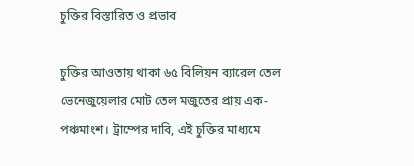চুক্তির বিস্তারিত ও প্রভাব

চুক্তির আওতায় থাকা ৬৫ বিলিয়ন ব্যারেল তেল ভেনেজুয়েলার মোট তেল মজুতের প্রায় এক-পঞ্চমাংশ। ট্রাম্পের দাবি, এই চুক্তির মাধ্যমে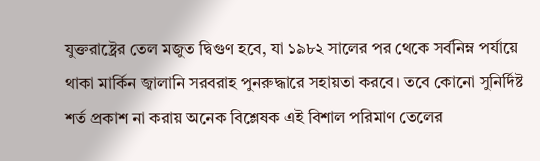যুক্তরাষ্ট্রের তেল মজুত দ্বিগুণ হবে, যা ১৯৮২ সালের পর থেকে সর্বনিম্ন পর্যায়ে থাকা মার্কিন জ্বালানি সরবরাহ পুনরুদ্ধারে সহায়তা করবে। তবে কোনো সুনির্দিষ্ট শর্ত প্রকাশ না করায় অনেক বিশ্লেষক এই বিশাল পরিমাণ তেলের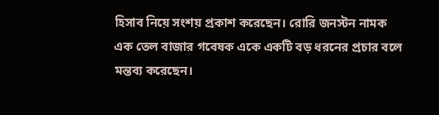হিসাব নিয়ে সংশয় প্রকাশ করেছেন। রোরি জনস্টন নামক এক তেল বাজার গবেষক একে একটি বড় ধরনের প্রচার বলে মন্তব্য করেছেন।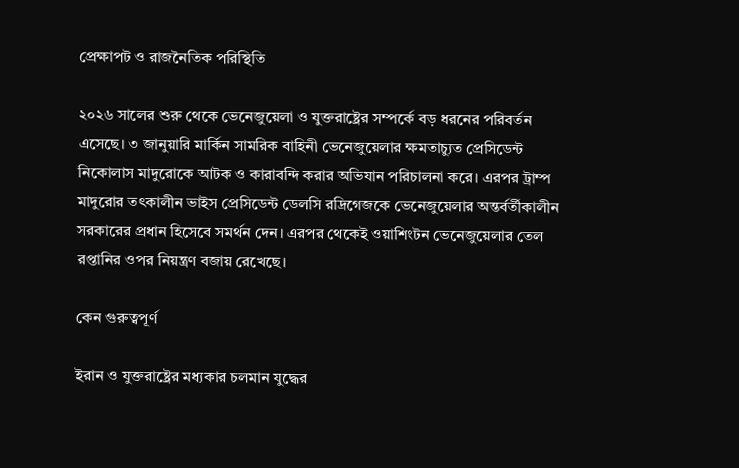প্রেক্ষাপট ও রাজনৈতিক পরিস্থিতি

২০২৬ সালের শুরু থেকে ভেনেজুয়েলা ও যুক্তরাষ্ট্রের সম্পর্কে বড় ধরনের পরিবর্তন এসেছে। ৩ জানুয়ারি মার্কিন সামরিক বাহিনী ভেনেজুয়েলার ক্ষমতাচ্যুত প্রেসিডেন্ট নিকোলাস মাদুরোকে আটক ও কারাবন্দি করার অভিযান পরিচালনা করে। এরপর ট্রাম্প মাদুরোর তৎকালীন ভাইস প্রেসিডেন্ট ডেলসি রদ্রিগেজকে ভেনেজুয়েলার অন্তর্বর্তীকালীন সরকারের প্রধান হিসেবে সমর্থন দেন। এরপর থেকেই ওয়াশিংটন ভেনেজুয়েলার তেল রপ্তানির ওপর নিয়ন্ত্রণ বজায় রেখেছে।

কেন গুরুত্বপূর্ণ

ইরান ও যুক্তরাষ্ট্রের মধ্যকার চলমান যুদ্ধের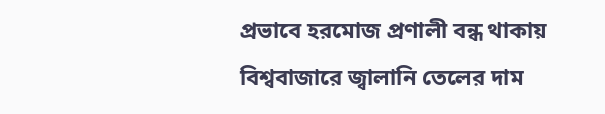প্রভাবে হরমোজ প্রণালী বন্ধ থাকায় বিশ্ববাজারে জ্বালানি তেলের দাম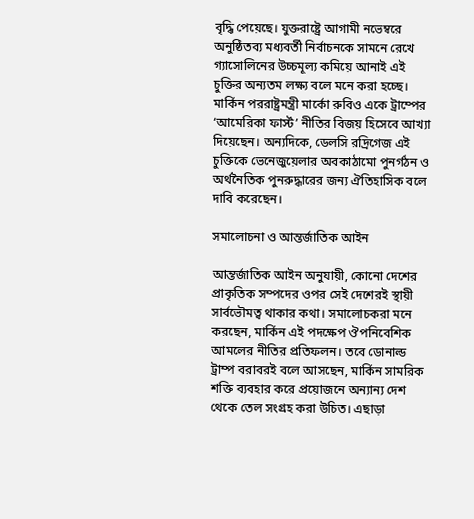বৃদ্ধি পেয়েছে। যুক্তরাষ্ট্রে আগামী নভেম্বরে অনুষ্ঠিতব্য মধ্যবর্তী নির্বাচনকে সামনে রেখে গ্যাসোলিনের উচ্চমূল্য কমিয়ে আনাই এই চুক্তির অন্যতম লক্ষ্য বলে মনে করা হচ্ছে। মার্কিন পররাষ্ট্রমন্ত্রী মার্কো রুবিও একে ট্রাম্পের ‘আমেরিকা ফার্স্ট’ নীতির বিজয় হিসেবে আখ্যা দিয়েছেন। অন্যদিকে, ডেলসি রদ্রিগেজ এই চুক্তিকে ভেনেজুয়েলার অবকাঠামো পুনর্গঠন ও অর্থনৈতিক পুনরুদ্ধারের জন্য ঐতিহাসিক বলে দাবি করেছেন।

সমালোচনা ও আন্তর্জাতিক আইন

আন্তর্জাতিক আইন অনুযায়ী, কোনো দেশের প্রাকৃতিক সম্পদের ওপর সেই দেশেরই স্থায়ী সার্বভৌমত্ব থাকার কথা। সমালোচকরা মনে করছেন, মার্কিন এই পদক্ষেপ ঔপনিবেশিক আমলের নীতির প্রতিফলন। তবে ডোনাল্ড ট্রাম্প বরাবরই বলে আসছেন, মার্কিন সামরিক শক্তি ব্যবহার করে প্রয়োজনে অন্যান্য দেশ থেকে তেল সংগ্রহ করা উচিত। এছাড়া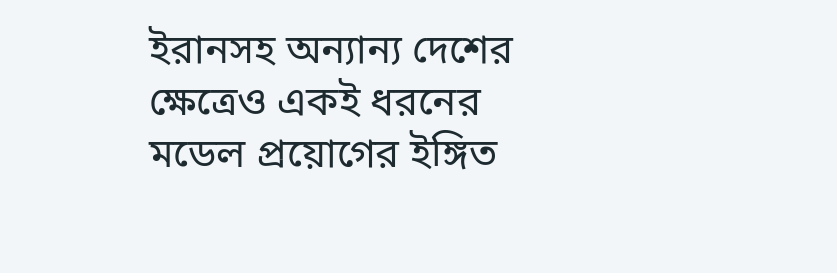ইরানসহ অন্যান্য দেশের ক্ষেত্রেও একই ধরনের মডেল প্রয়োগের ইঙ্গিত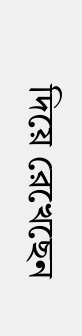দিয়ে রেখেছেন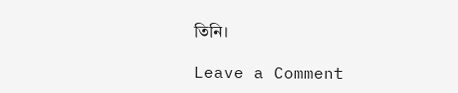তিনি।

Leave a Comment